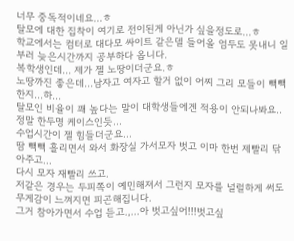너무 중독적이네요...ㅎ
탈모에 대한 집착이 여기로 전이된게 아닌가 싶을정도로...ㅎ
학교에서는 컴터로 대다모 싸이트 같은델 들어올 엄두도 못내니 일부러 늦은시간까지 공부하다 옵니다.
복학생인데... 제가 젤 노땅이더군요.ㅎ
노땅까진 좋은데...남자고 여자고 할거 없이 어찌 그리 모들이 빽빽한지...하...
탈모인 비율이 꽤 높다는 말이 대학생들에겐 적용이 안되나봐요..
정말 한두명 케이스인듯...
수업시간이 젤 힘들더군요...
땀 빽빽 흘리면서 와서 화장실 가서모자 벗고 이마 한번 제빨리 닦아주고...
다시 모자 재빨리 쓰고.
저같은 경우는 두피쪽이 예민해져서 그런지 모자를 널럴하게 써도 무게감이 느껴지면 피곤해집니다.
그거 참아가면서 수업 듣고.,...아 벗고싶어!!!벗고싶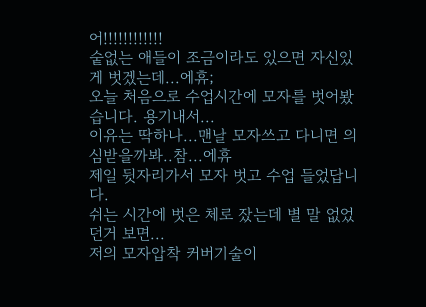어!!!!!!!!!!!!
숱없는 애들이 조금이라도 있으면 자신있게 벗겠는데...에휴;
오늘 처음으로 수업시간에 모자를 벗어봤습니다. 용기내서...
이유는 딱하나...맨날 모자쓰고 다니면 의심받을까봐..참...에휴
제일 뒷자리가서 모자 벗고 수업 들었답니다.
쉬는 시간에 벗은 체로 잤는데 별 말 없었던거 보면...
저의 모자압착 커버기술이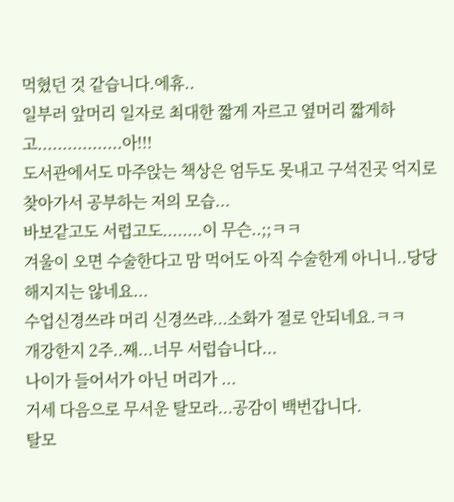먹혔던 것 같습니다.에휴..
일부러 앞머리 일자로 최대한 짧게 자르고 옆머리 짧게하고.................아!!!
도서관에서도 마주앉는 책상은 엄두도 못내고 구석진곳 억지로 찾아가서 공부하는 저의 모습...
바보같고도 서럽고도........이 무슨..;;ㅋㅋ
겨울이 오면 수술한다고 맘 먹어도 아직 수술한게 아니니..당당해지지는 않네요...
수업신경쓰랴 머리 신경쓰랴...소화가 절로 안되네요.ㅋㅋ
개강한지 2주..째...너무 서럽습니다...
나이가 들어서가 아닌 머리가 ...
거세 다음으로 무서운 탈모라...공감이 백번갑니다.
탈모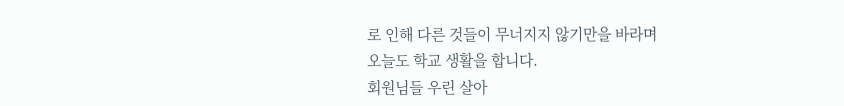로 인해 다른 것들이 무너지지 않기만을 바라며
오늘도 학교 생활을 합니다.
회원님들 우린 살아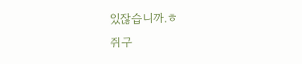있잖습니까.ㅎ
쥐구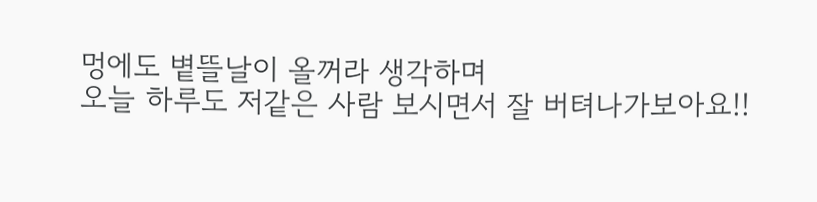멍에도 볕뜰날이 올꺼라 생각하며
오늘 하루도 저같은 사람 보시면서 잘 버텨나가보아요!!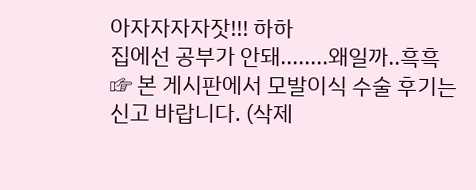아자자자자잣!!! 하하
집에선 공부가 안돼........왜일까..흑흑
☞ 본 게시판에서 모발이식 수술 후기는 신고 바랍니다. (삭제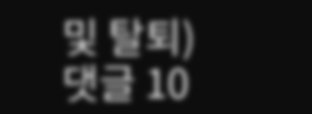및 탈퇴)
댓글 10